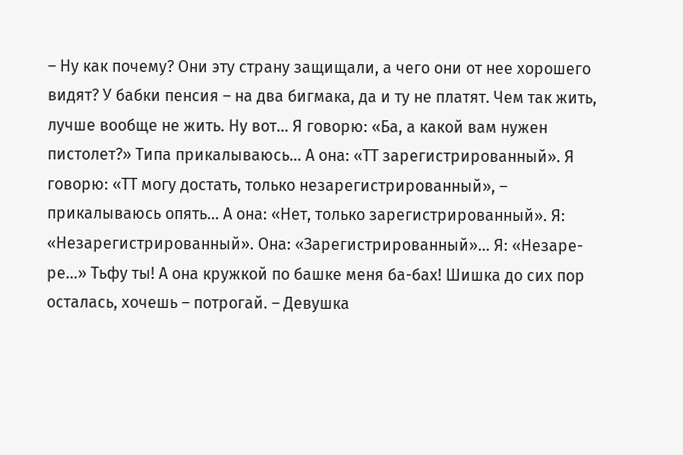– Ну как почему? Они эту страну защищали, а чего они от нее хорошего видят? У бабки пенсия – на два бигмака, да и ту не платят. Чем так жить, лучше вообще не жить. Ну вот… Я говорю: «Ба, а какой вам нужен пистолет?» Типа прикалываюсь… А она: «ТТ зарегистрированный». Я говорю: «ТТ могу достать, только незарегистрированный», – прикалываюсь опять… А она: «Нет, только зарегистрированный». Я: «Незарегистрированный». Она: «Зарегистрированный»… Я: «Незаре-ре…» Тьфу ты! А она кружкой по башке меня ба-бах! Шишка до сих пор осталась, хочешь – потрогай. – Девушка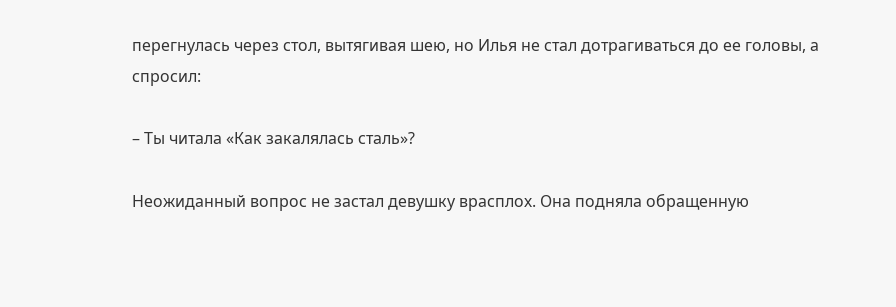перегнулась через стол, вытягивая шею, но Илья не стал дотрагиваться до ее головы, а спросил:

– Ты читала «Как закалялась сталь»?

Неожиданный вопрос не застал девушку врасплох. Она подняла обращенную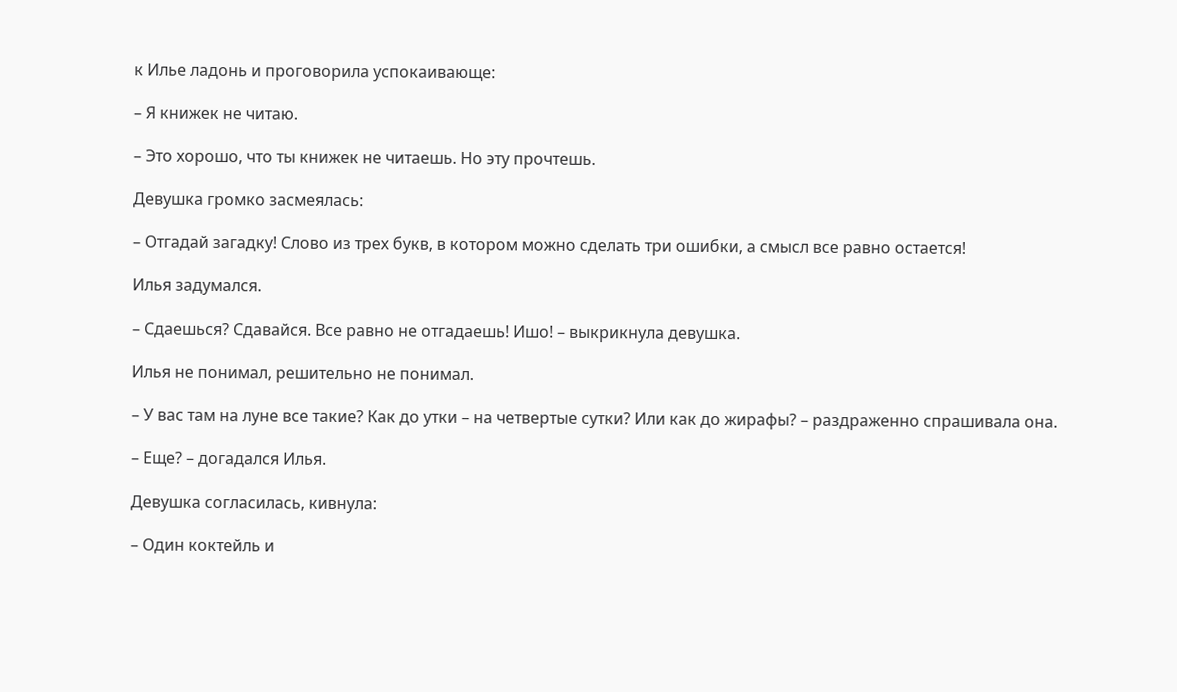к Илье ладонь и проговорила успокаивающе:

– Я книжек не читаю.

– Это хорошо, что ты книжек не читаешь. Но эту прочтешь.

Девушка громко засмеялась:

– Отгадай загадку! Слово из трех букв, в котором можно сделать три ошибки, а смысл все равно остается!

Илья задумался.

– Сдаешься? Сдавайся. Все равно не отгадаешь! Ишо! – выкрикнула девушка.

Илья не понимал, решительно не понимал.

– У вас там на луне все такие? Как до утки – на четвертые сутки? Или как до жирафы? – раздраженно спрашивала она.

– Еще? – догадался Илья.

Девушка согласилась, кивнула:

– Один коктейль и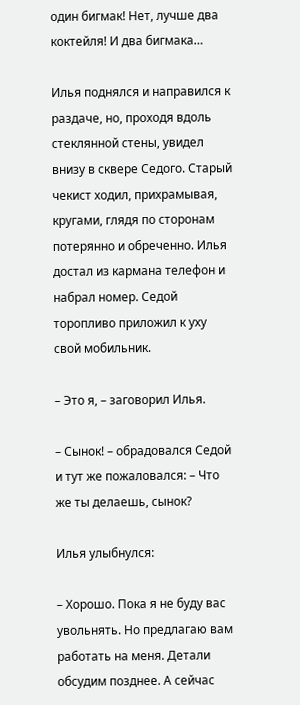один бигмак! Нет, лучше два коктейля! И два бигмака…

Илья поднялся и направился к раздаче, но, проходя вдоль стеклянной стены, увидел внизу в сквере Седого. Старый чекист ходил, прихрамывая, кругами, глядя по сторонам потерянно и обреченно. Илья достал из кармана телефон и набрал номер. Седой торопливо приложил к уху свой мобильник.

– Это я, – заговорил Илья.

– Сынок! – обрадовался Седой и тут же пожаловался: – Что же ты делаешь, сынок?

Илья улыбнулся:

– Хорошо. Пока я не буду вас увольнять. Но предлагаю вам работать на меня. Детали обсудим позднее. А сейчас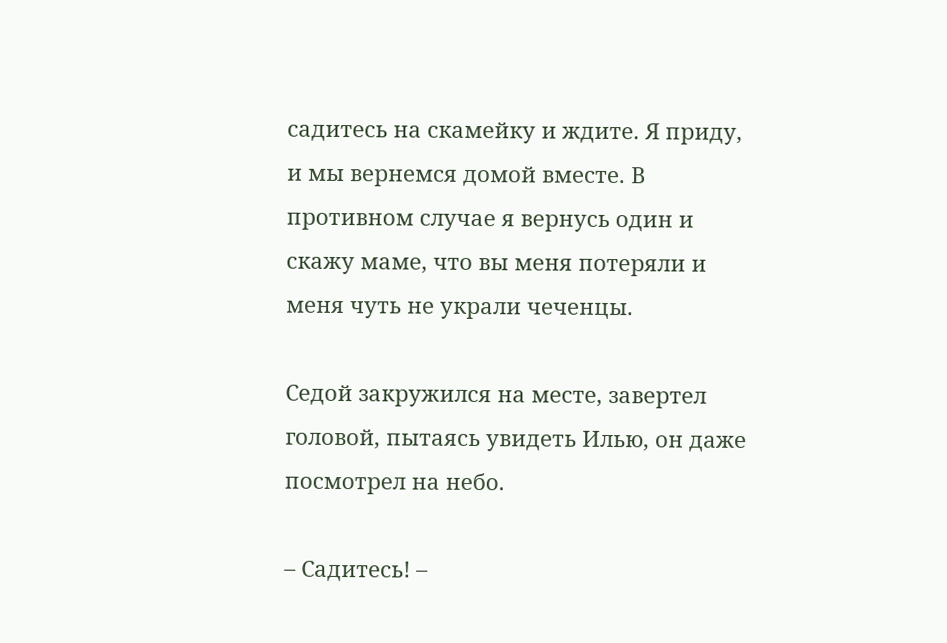садитесь на скамейку и ждите. Я приду, и мы вернемся домой вместе. В противном случае я вернусь один и скажу маме, что вы меня потеряли и меня чуть не украли чеченцы.

Седой закружился на месте, завертел головой, пытаясь увидеть Илью, он даже посмотрел на небо.

– Садитесь! –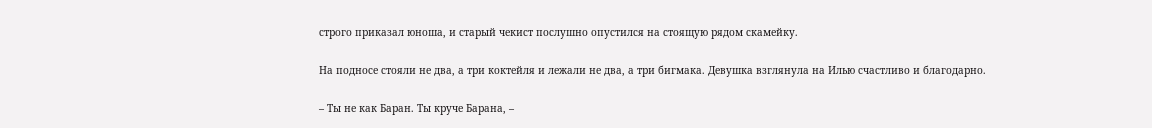строго приказал юноша, и старый чекист послушно опустился на стоящую рядом скамейку.

На подносе стояли не два, а три коктейля и лежали не два, а три бигмака. Девушка взглянула на Илью счастливо и благодарно.

– Ты не как Баран. Ты круче Барана, –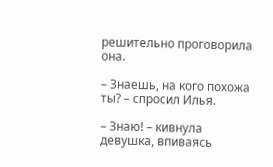решительно проговорила она.

– Знаешь, на кого похожа ты? – спросил Илья.

– Знаю! – кивнула девушка, впиваясь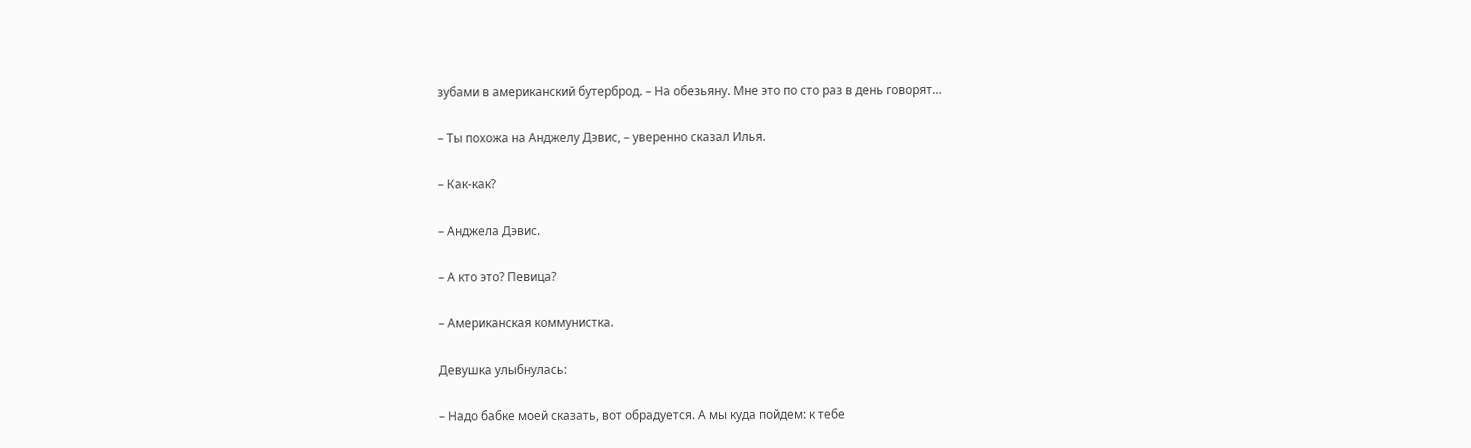зубами в американский бутерброд. – На обезьяну. Мне это по сто раз в день говорят…

– Ты похожа на Анджелу Дэвис, – уверенно сказал Илья.

– Как-как?

– Анджела Дэвис.

– А кто это? Певица?

– Американская коммунистка.

Девушка улыбнулась:

– Надо бабке моей сказать, вот обрадуется. А мы куда пойдем: к тебе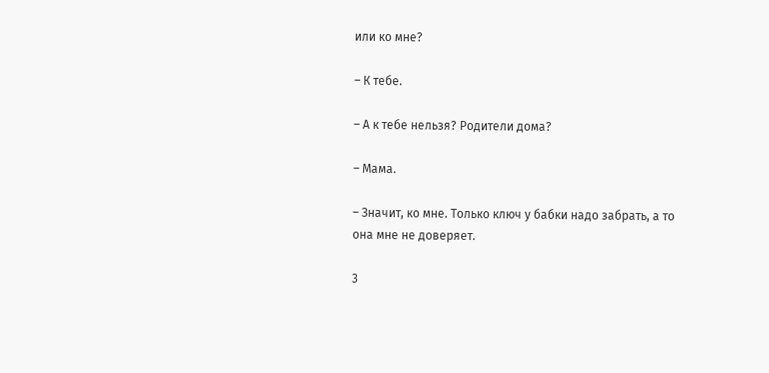или ко мне?

– К тебе.

– А к тебе нельзя? Родители дома?

– Мама.

– Значит, ко мне. Только ключ у бабки надо забрать, а то она мне не доверяет.

3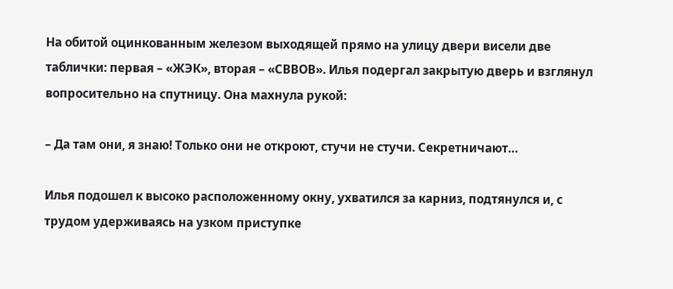На обитой оцинкованным железом выходящей прямо на улицу двери висели две таблички: первая – «ЖЭК», вторая – «СВВОВ». Илья подергал закрытую дверь и взглянул вопросительно на спутницу. Она махнула рукой:

– Да там они, я знаю! Только они не откроют, стучи не стучи. Секретничают…

Илья подошел к высоко расположенному окну, ухватился за карниз, подтянулся и, с трудом удерживаясь на узком приступке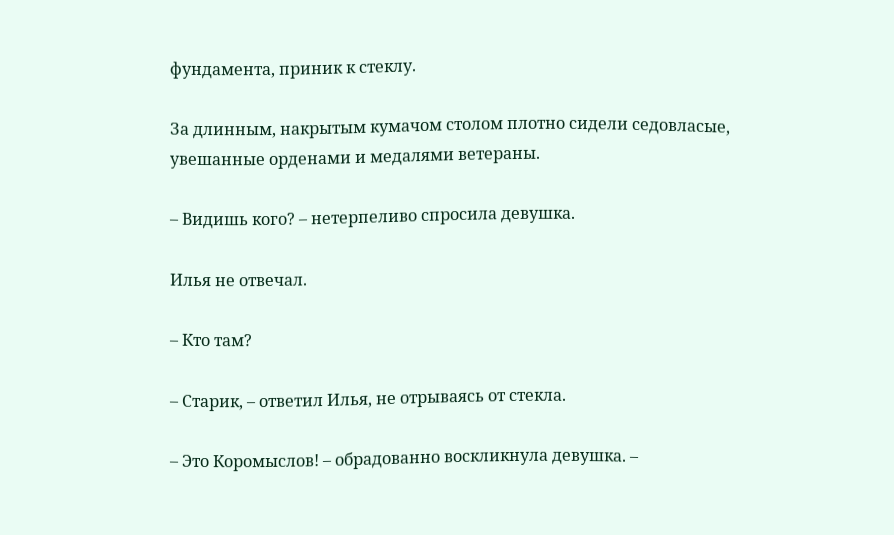фундамента, приник к стеклу.

За длинным, накрытым кумачом столом плотно сидели седовласые, увешанные орденами и медалями ветераны.

– Видишь кого? – нетерпеливо спросила девушка.

Илья не отвечал.

– Кто там?

– Старик, – ответил Илья, не отрываясь от стекла.

– Это Коромыслов! – обрадованно воскликнула девушка. –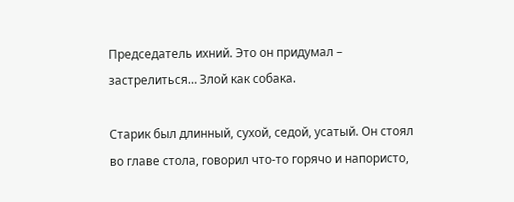Председатель ихний. Это он придумал – застрелиться… Злой как собака.

Старик был длинный, сухой, седой, усатый. Он стоял во главе стола, говорил что-то горячо и напористо,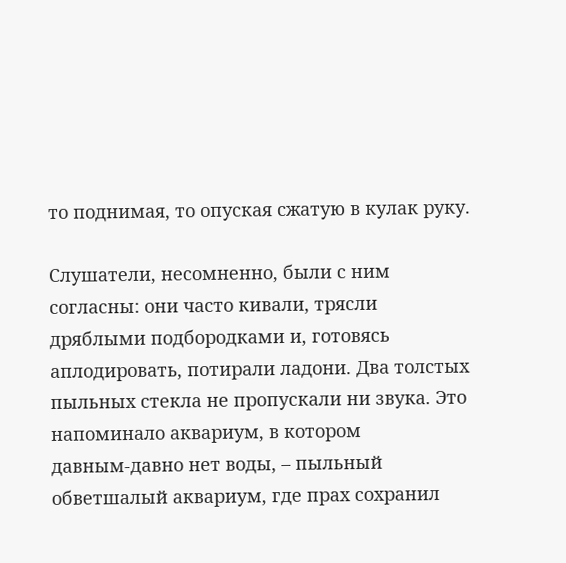то поднимая, то опуская сжатую в кулак руку.

Слушатели, несомненно, были с ним согласны: они часто кивали, трясли дряблыми подбородками и, готовясь аплодировать, потирали ладони. Два толстых пыльных стекла не пропускали ни звука. Это напоминало аквариум, в котором давным‑давно нет воды, – пыльный обветшалый аквариум, где прах сохранил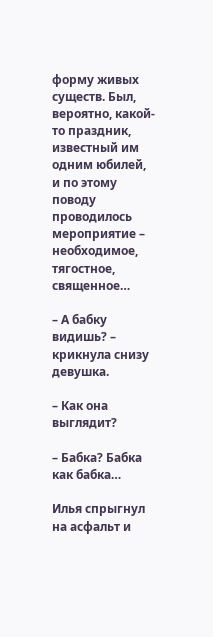форму живых существ. Был, вероятно, какой-то праздник, известный им одним юбилей, и по этому поводу проводилось мероприятие – необходимое, тягостное, священное…

– А бабку видишь? – крикнула снизу девушка.

– Как она выглядит?

– Бабка? Бабка как бабка…

Илья спрыгнул на асфальт и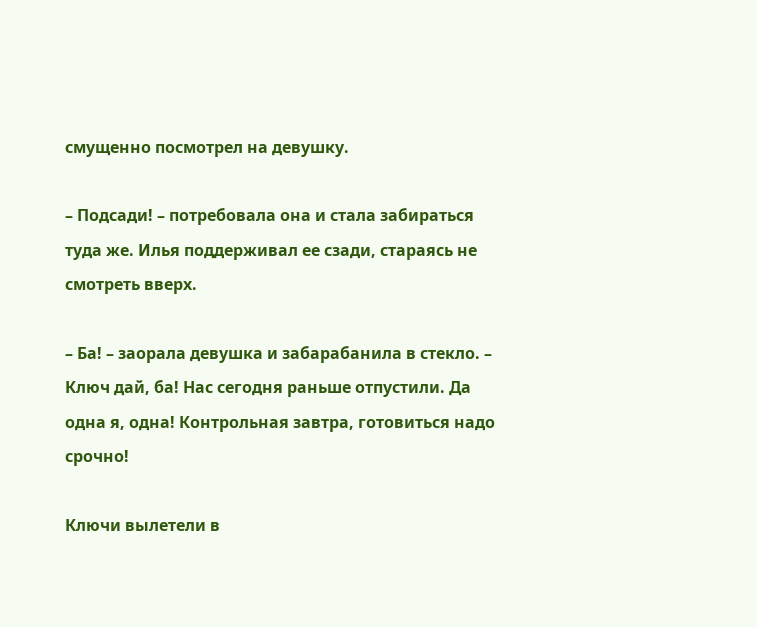смущенно посмотрел на девушку.

– Подсади! – потребовала она и стала забираться туда же. Илья поддерживал ее сзади, стараясь не смотреть вверх.

– Ба! – заорала девушка и забарабанила в стекло. – Ключ дай, ба! Нас сегодня раньше отпустили. Да одна я, одна! Контрольная завтра, готовиться надо срочно!

Ключи вылетели в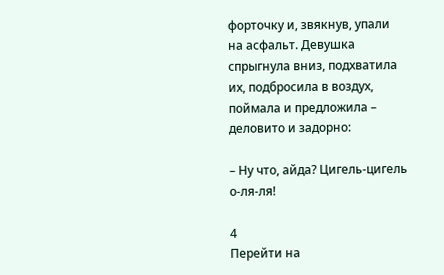форточку и, звякнув, упали на асфальт. Девушка спрыгнула вниз, подхватила их, подбросила в воздух, поймала и предложила – деловито и задорно:

– Ну что, айда? Цигель-цигель о-ля-ля!

4
Перейти на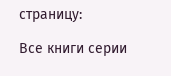страницу:

Все книги серии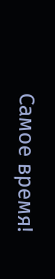Самое время!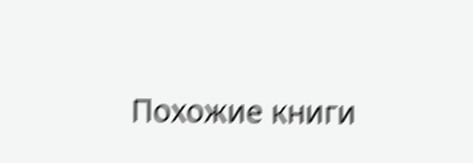Похожие книги